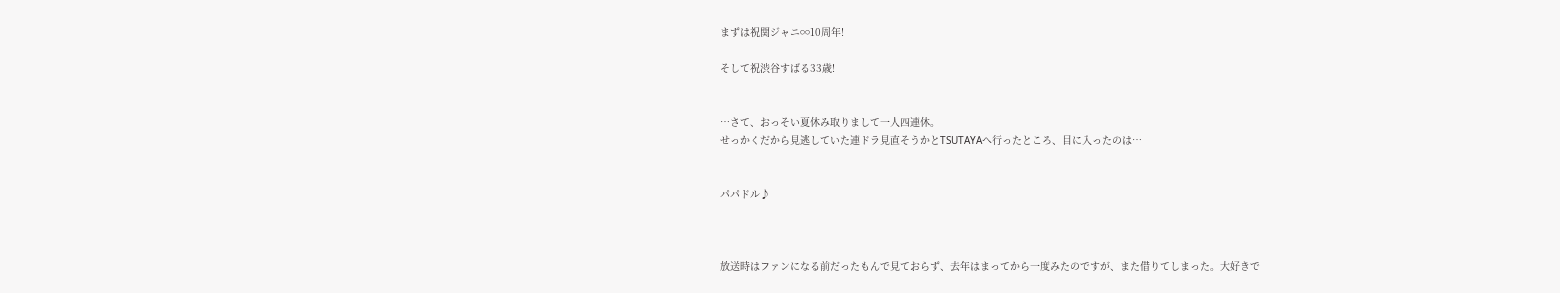まずは祝関ジャニ∞10周年!

そして祝渋谷すばる33歳!


…さて、おっそい夏休み取りまして一人四連休。
せっかくだから見逃していた連ドラ見直そうかとTSUTAYAへ行ったところ、目に入ったのは…


パパドル♪



放送時はファンになる前だったもんで見ておらず、去年はまってから一度みたのですが、また借りてしまった。大好きで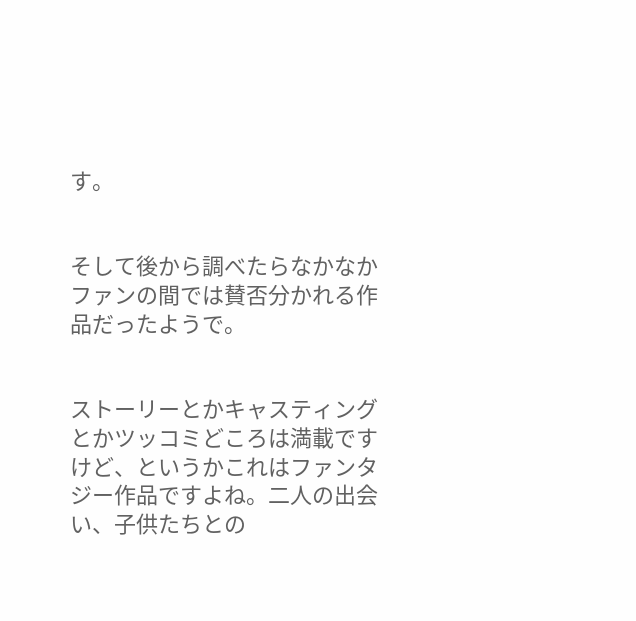す。


そして後から調べたらなかなかファンの間では賛否分かれる作品だったようで。


ストーリーとかキャスティングとかツッコミどころは満載ですけど、というかこれはファンタジー作品ですよね。二人の出会い、子供たちとの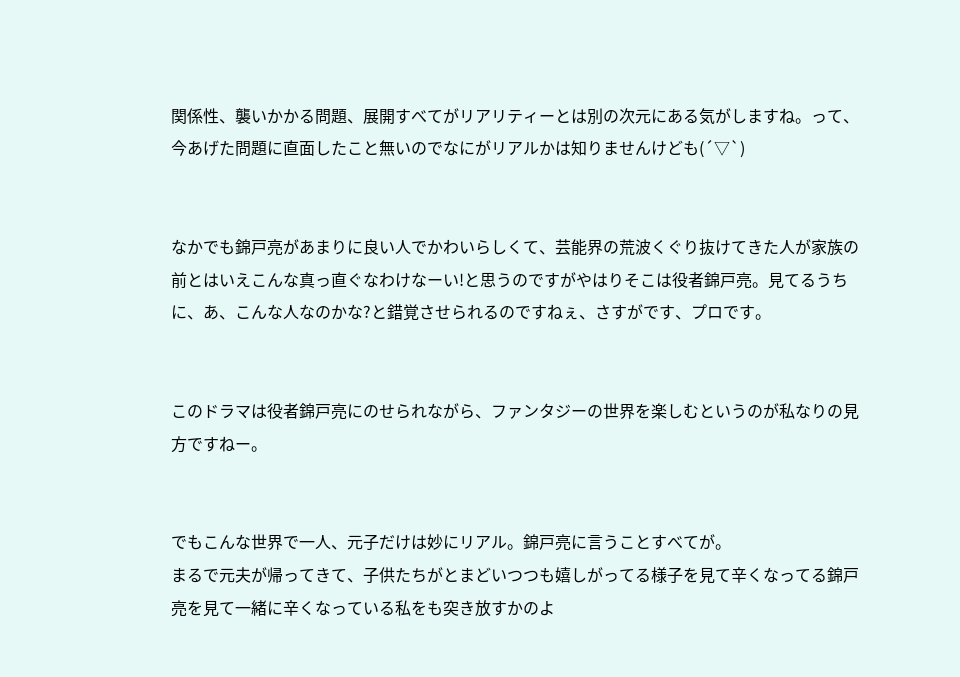関係性、襲いかかる問題、展開すべてがリアリティーとは別の次元にある気がしますね。って、今あげた問題に直面したこと無いのでなにがリアルかは知りませんけども(´▽`)


なかでも錦戸亮があまりに良い人でかわいらしくて、芸能界の荒波くぐり抜けてきた人が家族の前とはいえこんな真っ直ぐなわけなーい!と思うのですがやはりそこは役者錦戸亮。見てるうちに、あ、こんな人なのかな?と錯覚させられるのですねぇ、さすがです、プロです。


このドラマは役者錦戸亮にのせられながら、ファンタジーの世界を楽しむというのが私なりの見方ですねー。


でもこんな世界で一人、元子だけは妙にリアル。錦戸亮に言うことすべてが。
まるで元夫が帰ってきて、子供たちがとまどいつつも嬉しがってる様子を見て辛くなってる錦戸亮を見て一緒に辛くなっている私をも突き放すかのよ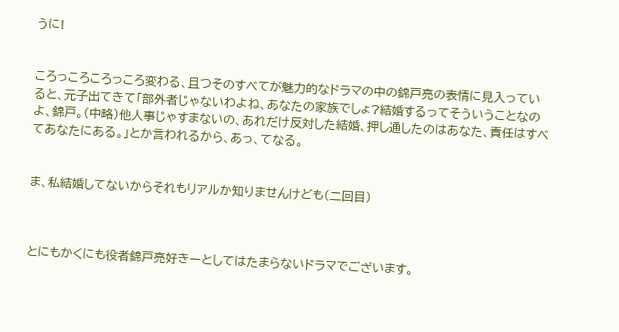うに!


ころっころころっころ変わる、且つそのすべてが魅力的なドラマの中の錦戸亮の表情に見入っていると、元子出てきて「部外者じゃないわよね、あなたの家族でしょ?結婚するってそういうことなのよ、錦戸。(中略)他人事じゃすまないの、あれだけ反対した結婚、押し通したのはあなた、責任はすべてあなたにある。」とか言われるから、あっ、てなる。


ま、私結婚してないからそれもリアルか知りませんけども(二回目)



とにもかくにも役者錦戸亮好きーとしてはたまらないドラマでございます。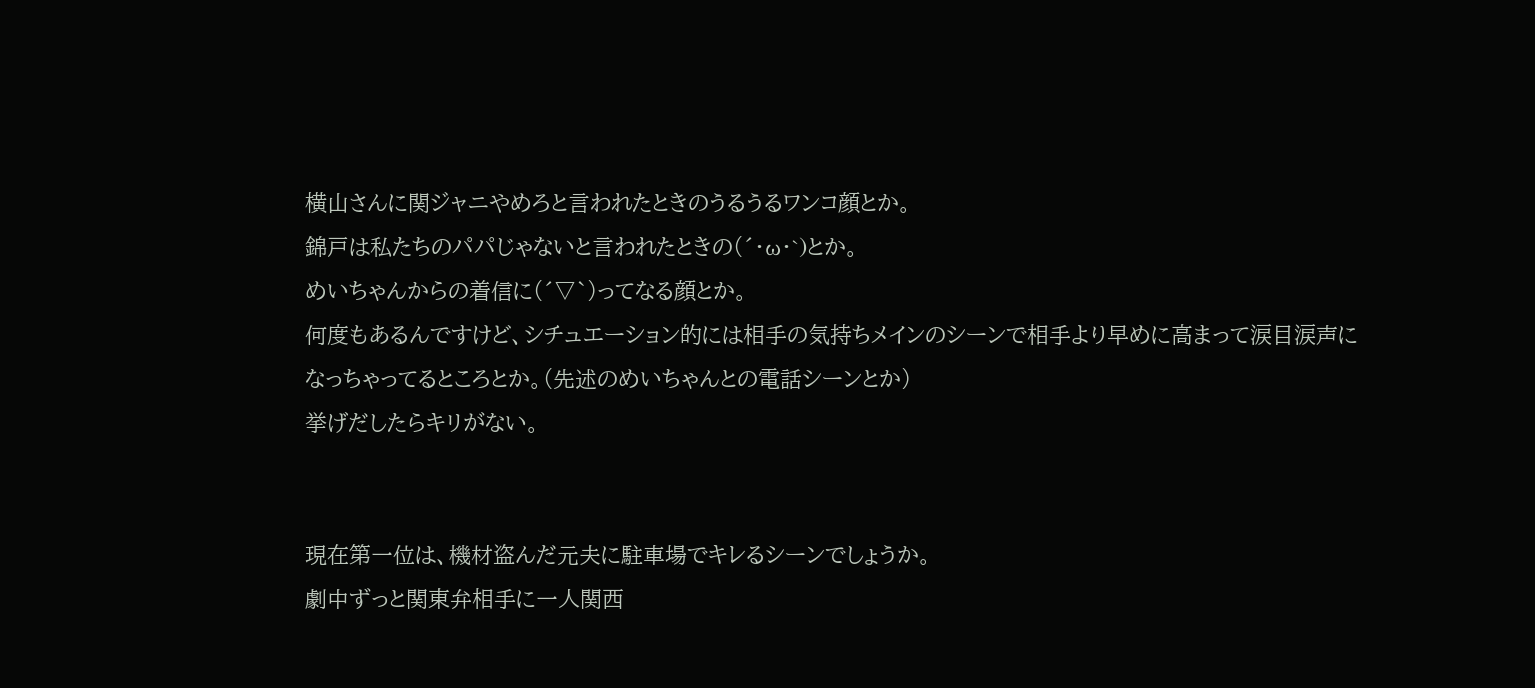横山さんに関ジャニやめろと言われたときのうるうるワンコ顔とか。
錦戸は私たちのパパじゃないと言われたときの(´・ω・`)とか。
めいちゃんからの着信に(´▽`)ってなる顔とか。
何度もあるんですけど、シチュエーション的には相手の気持ちメインのシーンで相手より早めに高まって涙目涙声になっちゃってるところとか。(先述のめいちゃんとの電話シーンとか)
挙げだしたらキリがない。


現在第一位は、機材盗んだ元夫に駐車場でキレるシーンでしょうか。
劇中ずっと関東弁相手に一人関西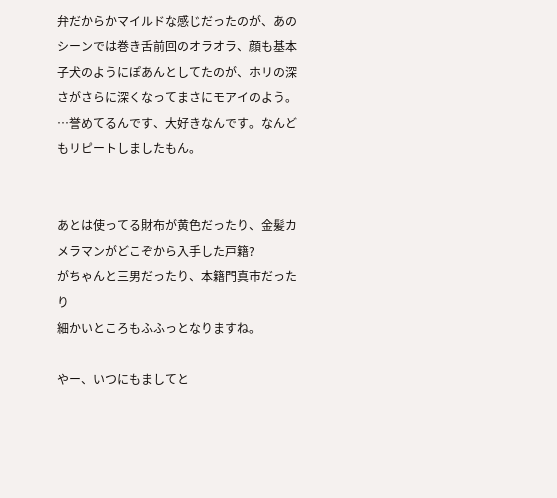弁だからかマイルドな感じだったのが、あのシーンでは巻き舌前回のオラオラ、顔も基本子犬のようにぽあんとしてたのが、ホリの深さがさらに深くなってまさにモアイのよう。
…誉めてるんです、大好きなんです。なんどもリピートしましたもん。


あとは使ってる財布が黄色だったり、金髪カメラマンがどこぞから入手した戸籍?
がちゃんと三男だったり、本籍門真市だったり
細かいところもふふっとなりますね。

やー、いつにもましてと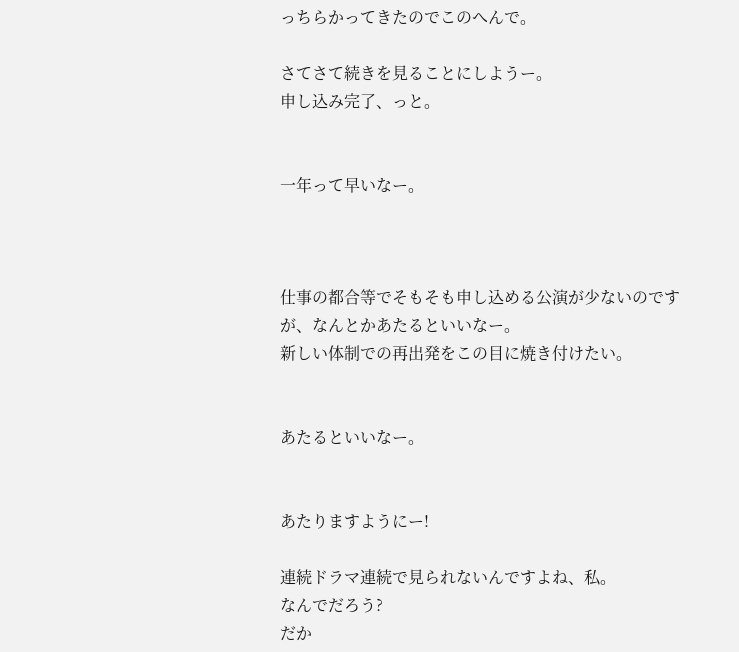っちらかってきたのでこのへんで。

さてさて続きを見ることにしようー。
申し込み完了、っと。


一年って早いなー。



仕事の都合等でそもそも申し込める公演が少ないのですが、なんとかあたるといいなー。
新しい体制での再出発をこの目に焼き付けたい。


あたるといいなー。


あたりますようにー!

連続ドラマ連続で見られないんですよね、私。
なんでだろう?
だか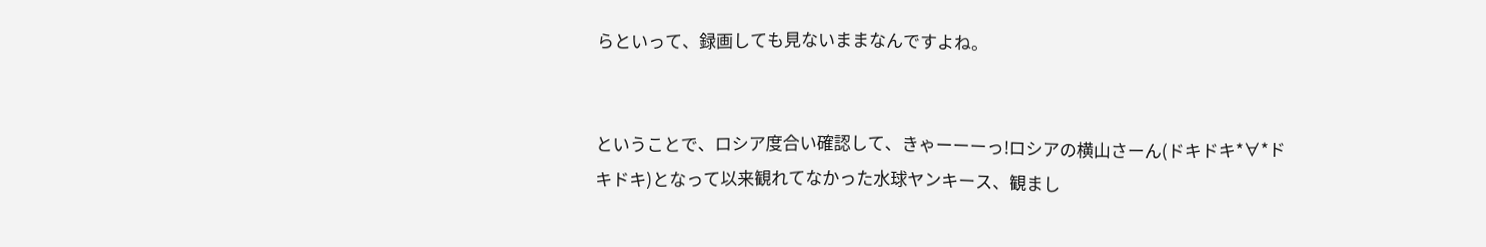らといって、録画しても見ないままなんですよね。


ということで、ロシア度合い確認して、きゃーーーっ!ロシアの横山さーん(ドキドキ*∀*ドキドキ)となって以来観れてなかった水球ヤンキース、観まし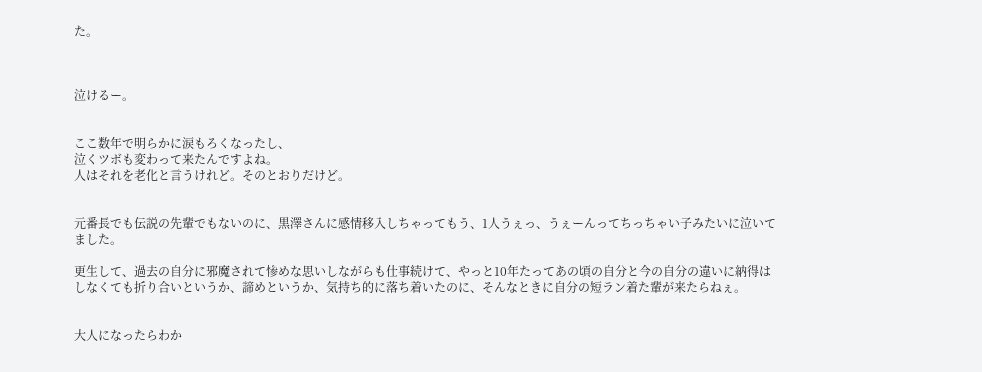た。



泣けるー。


ここ数年で明らかに涙もろくなったし、
泣くツボも変わって来たんですよね。
人はそれを老化と言うけれど。そのとおりだけど。


元番長でも伝説の先輩でもないのに、黒澤さんに感情移入しちゃってもう、1人うぇっ、うぇーんってちっちゃい子みたいに泣いてました。

更生して、過去の自分に邪魔されて惨めな思いしながらも仕事続けて、やっと10年たってあの頃の自分と今の自分の違いに納得はしなくても折り合いというか、諦めというか、気持ち的に落ち着いたのに、そんなときに自分の短ラン着た輩が来たらねぇ。


大人になったらわか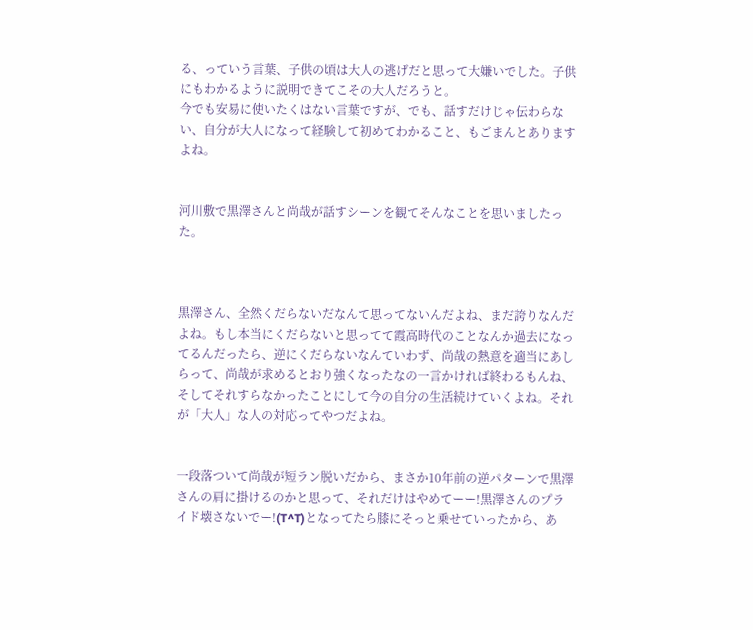る、っていう言葉、子供の頃は大人の逃げだと思って大嫌いでした。子供にもわかるように説明できてこその大人だろうと。
今でも安易に使いたくはない言葉ですが、でも、話すだけじゃ伝わらない、自分が大人になって経験して初めてわかること、もごまんとありますよね。


河川敷で黒澤さんと尚哉が話すシーンを観てそんなことを思いましたった。



黒澤さん、全然くだらないだなんて思ってないんだよね、まだ誇りなんだよね。もし本当にくだらないと思ってて霞高時代のことなんか過去になってるんだったら、逆にくだらないなんていわず、尚哉の熱意を適当にあしらって、尚哉が求めるとおり強くなったなの一言かければ終わるもんね、そしてそれすらなかったことにして今の自分の生活続けていくよね。それが「大人」な人の対応ってやつだよね。


一段落ついて尚哉が短ラン脱いだから、まさか10年前の逆パターンで黒澤さんの肩に掛けるのかと思って、それだけはやめてーー!黒澤さんのプライド壊さないでー!(T^T)となってたら膝にそっと乗せていったから、あ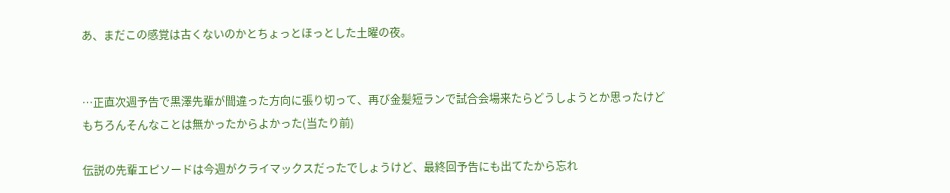あ、まだこの感覚は古くないのかとちょっとほっとした土曜の夜。


…正直次週予告で黒澤先輩が間違った方向に張り切って、再び金髪短ランで試合会場来たらどうしようとか思ったけどもちろんそんなことは無かったからよかった(当たり前)

伝説の先輩エピソードは今週がクライマックスだったでしょうけど、最終回予告にも出てたから忘れ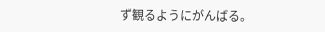ず観るようにがんばる。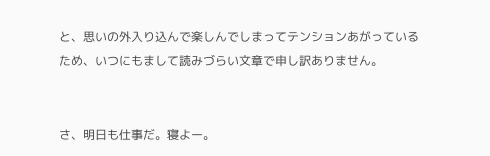と、思いの外入り込んで楽しんでしまってテンションあがっているため、いつにもまして読みづらい文章で申し訳ありません。


さ、明日も仕事だ。寝よー。